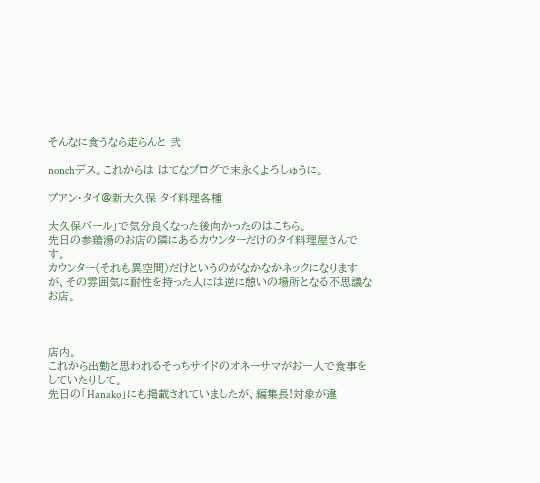そんなに食うなら走らんと 弐

nonchデス。これからは はてなブログで末永くよろしゅうに。

プアン・タイ@新大久保 タイ料理各種

大久保バール」で気分良くなった後向かったのはこちら。
先日の参鶏湯のお店の隣にあるカウンターだけのタイ料理屋さんです。
カウンター(それも異空間)だけというのがなかなかネックになりますが、その雰囲気に耐性を持った人には逆に憩いの場所となる不思議なお店。



店内。
これから出勤と思われるそっちサイドのオネーサマがお一人で食事をしていたりして。
先日の「Hanako」にも掲載されていましたが、編集長!対象が違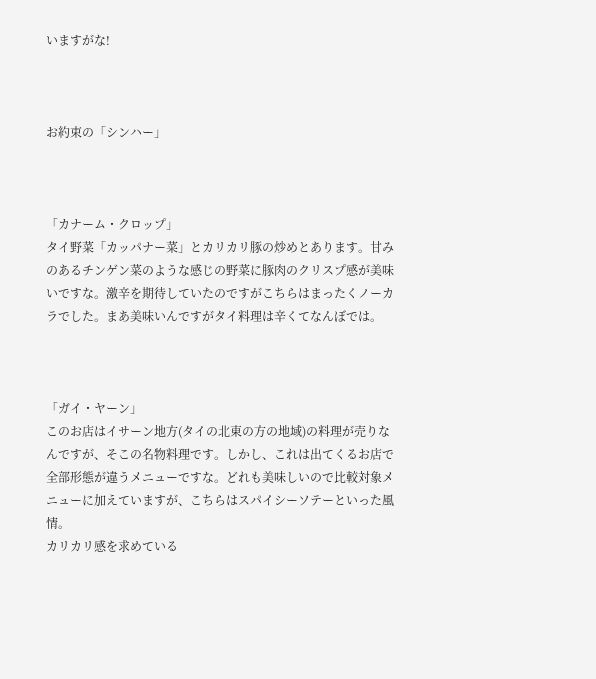いますがな!



お約束の「シンハー」



「カナーム・クロップ」
タイ野菜「カッパナー菜」とカリカリ豚の炒めとあります。甘みのあるチンゲン菜のような感じの野菜に豚肉のクリスプ感が美味いですな。激辛を期待していたのですがこちらはまったくノーカラでした。まあ美味いんですがタイ料理は辛くてなんぼでは。



「ガイ・ヤーン」
このお店はイサーン地方(タイの北東の方の地域)の料理が売りなんですが、そこの名物料理です。しかし、これは出てくるお店で全部形態が違うメニューですな。どれも美味しいので比較対象メニューに加えていますが、こちらはスパイシーソテーといった風情。
カリカリ感を求めている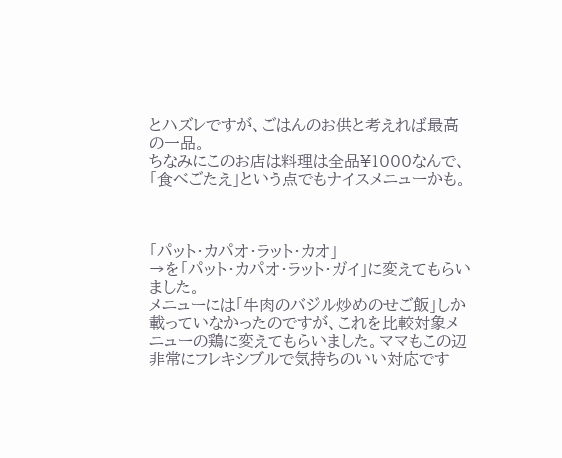とハズレですが、ごはんのお供と考えれば最高の一品。
ちなみにこのお店は料理は全品¥1000なんで、「食べごたえ」という点でもナイスメニューかも。



「パット・カパオ・ラット・カオ」
→を「パット・カパオ・ラット・ガイ」に変えてもらいました。
メニューには「牛肉のバジル炒めのせご飯」しか載っていなかったのですが、これを比較対象メニューの鶏に変えてもらいました。ママもこの辺非常にフレキシブルで気持ちのいい対応です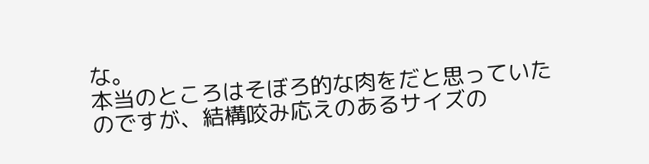な。
本当のところはそぼろ的な肉をだと思っていたのですが、結構咬み応えのあるサイズの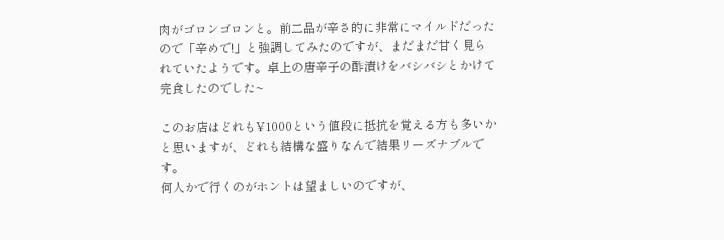肉がゴロンゴロンと。前二品が辛さ的に非常にマイルドだったので「辛めで!」と強調してみたのですが、まだまだ甘く見られていたようです。卓上の唐辛子の酢漬けをバシバシとかけて完食したのでした~

このお店はどれも¥1000という値段に抵抗を覚える方も多いかと思いますが、どれも結構な盛りなんで結果リーズナブルです。
何人かで行くのがホントは望ましいのですが、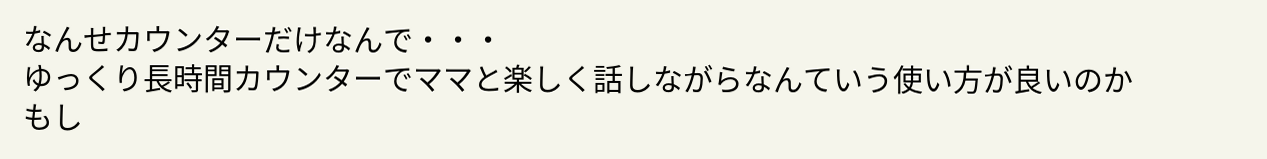なんせカウンターだけなんで・・・
ゆっくり長時間カウンターでママと楽しく話しながらなんていう使い方が良いのかもし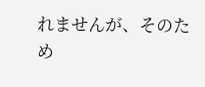れませんが、そのため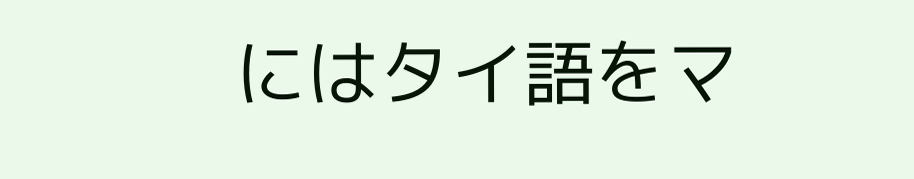にはタイ語をマ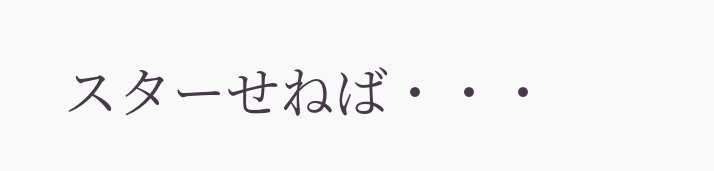スターせねば・・・